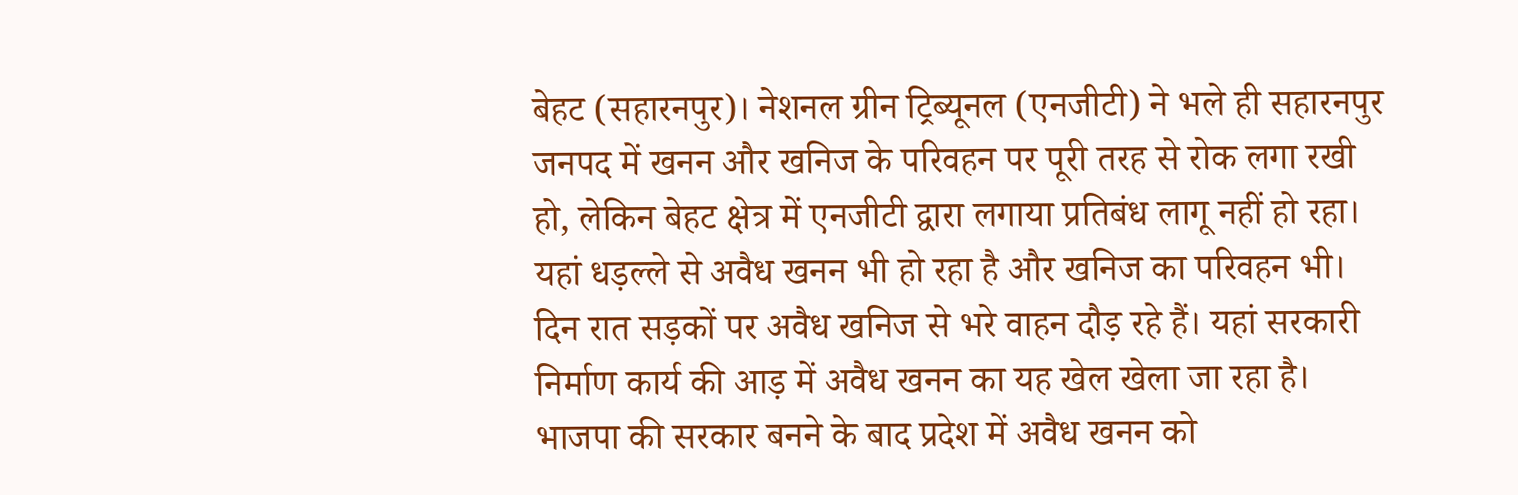बेहट (सहारनपुर)। नेशनल ग्रीन ट्रिब्यूनल (एनजीटी) ने भले ही सहारनपुर जनपद में खनन और खनिज के परिवहन पर पूरी तरह से रोक लगा रखी हो, लेकिन बेहट क्षेत्र में एनजीटी द्वारा लगाया प्रतिबंध लागू नहीं हो रहा। यहां धड़ल्ले से अवैध खनन भी हो रहा है और खनिज का परिवहन भी। दिन रात सड़कों पर अवैध खनिज से भरे वाहन दौड़ रहे हैं। यहां सरकारी निर्माण कार्य की आड़ में अवैध खनन का यह खेल खेला जा रहा है।
भाजपा की सरकार बनने के बाद प्रदेश में अवैध खनन को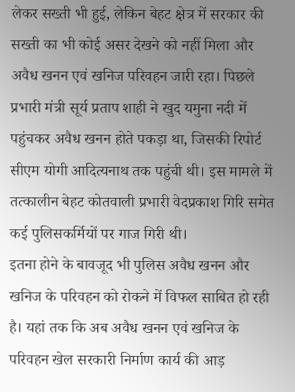लेकर सख्ती भी हुई, लेकिन बेहट क्षेत्र में सरकार की सख्ती का भी कोई असर देखने को नहीं मिला और अवैध खनन एवं खनिज परिवहन जारी रहा। पिछले प्रभारी मंत्री सूर्य प्रताप शाही ने खुद यमुना नदी में पहुंचकर अवैध खनन होते पकड़ा था, जिसकी रिपोर्ट सीएम योगी आदित्यनाथ तक पहुंची थी। इस मामले में तत्कालीन बेहट कोतवाली प्रभारी वेदप्रकाश गिरि समेत कई पुलिसकर्मियों पर गाज गिरी थी।
इतना होने के बावजूद भी पुलिस अवैध खनन और खनिज के परिवहन को रोकने में विफल साबित हो रही है। यहां तक कि अब अवैध खनन एवं खनिज के परिवहन खेल सरकारी निर्माण कार्य की आड़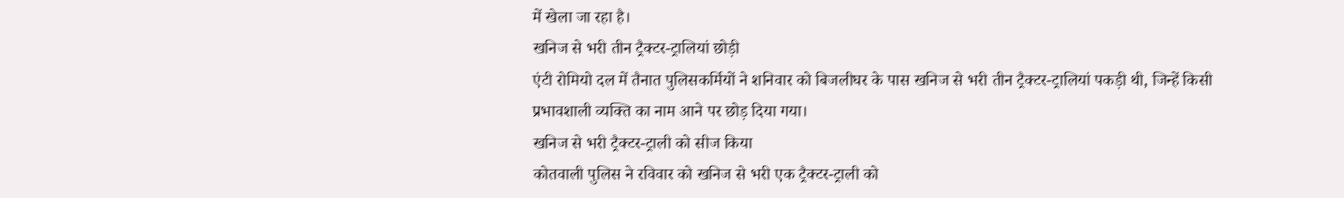में खेला जा रहा है।
खनिज से भरी तीन ट्रैक्टर-ट्रालियां छोड़ी
एंटी रोमियो दल में तैनात पुलिसकर्मियों ने शनिवार को बिजलीघर के पास खनिज से भरी तीन ट्रैक्टर-ट्रालियां पकड़ी थी, जिन्हें किसी प्रभावशाली व्यक्ति का नाम आने पर छोड़ दिया गया।
खनिज से भरी ट्रैक्टर-ट्राली को सीज किया
कोतवाली पुलिस ने रविवार को खनिज से भरी एक ट्रैक्टर-ट्राली को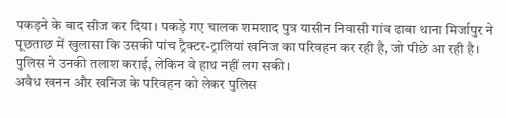पकड़ने के बाद सीज कर दिया। पकड़े गए चालक शमशाद पुत्र यासीन निवासी गांव ढाबा थाना मिर्जापुर ने पूछताछ में खुलासा कि उसकी पांच ट्रैक्टर-ट्रालियां खनिज का परिवहन कर रही है, जो पीछे आ रही है। पुलिस ने उनकी तलाश कराई, लेकिन वे हाथ नहीं लग सकी।
अवैध खनन और खनिज के परिवहन को लेकर पुलिस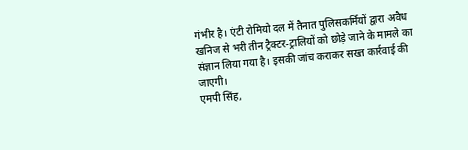गंभीर है। एंटी रोमियो दल में तैनात पुलिसकर्मियों द्वारा अवैध खनिज से भरी तीन ट्रैक्टर-ट्रालियों को छोड़े जाने के मामले का संज्ञान लिया गया है। इसकी जांच कराकर सख्त कार्रवाई की जाएगी।
एमपी सिंह,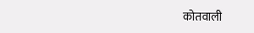कोतवाली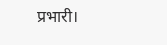प्रभारी।